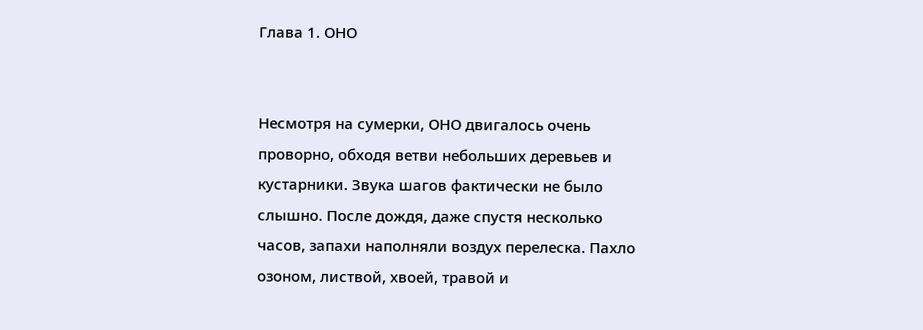Глава 1. ОНО


Несмотря на сумерки, ОНО двигалось очень проворно, обходя ветви небольших деревьев и кустарники. Звука шагов фактически не было слышно. После дождя, даже спустя несколько часов, запахи наполняли воздух перелеска. Пахло озоном, листвой, хвоей, травой и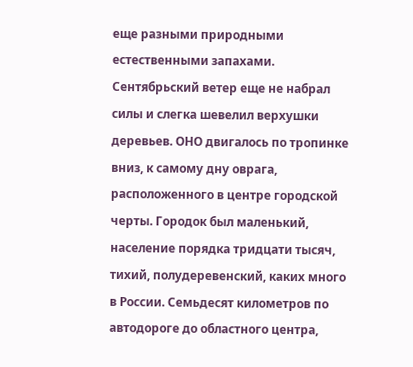еще разными природными естественными запахами. Сентябрьский ветер еще не набрал силы и слегка шевелил верхушки деревьев. ОНО двигалось по тропинке вниз, к самому дну оврага, расположенного в центре городской черты. Городок был маленький, население порядка тридцати тысяч, тихий, полудеревенский, каких много в России. Семьдесят километров по автодороге до областного центра,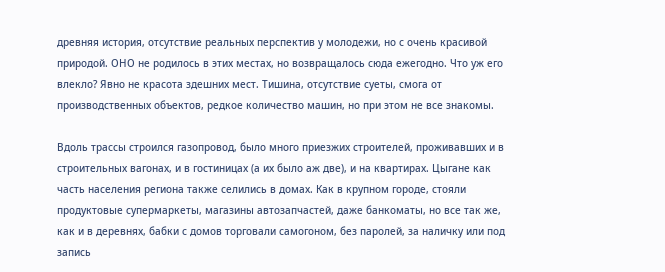древняя история, отсутствие реальных перспектив у молодежи, но с очень красивой природой. ОНО не родилось в этих местах, но возвращалось сюда ежегодно. Что уж его влекло? Явно не красота здешних мест. Тишина, отсутствие суеты, смога от производственных объектов, редкое количество машин, но при этом не все знакомы.

Вдоль трассы строился газопровод, было много приезжих строителей, проживавших и в строительных вагонах, и в гостиницах (а их было аж две), и на квартирах. Цыгане как часть населения региона также селились в домах. Как в крупном городе, стояли продуктовые супермаркеты, магазины автозапчастей, даже банкоматы, но все так же, как и в деревнях, бабки с домов торговали самогоном, без паролей, за наличку или под запись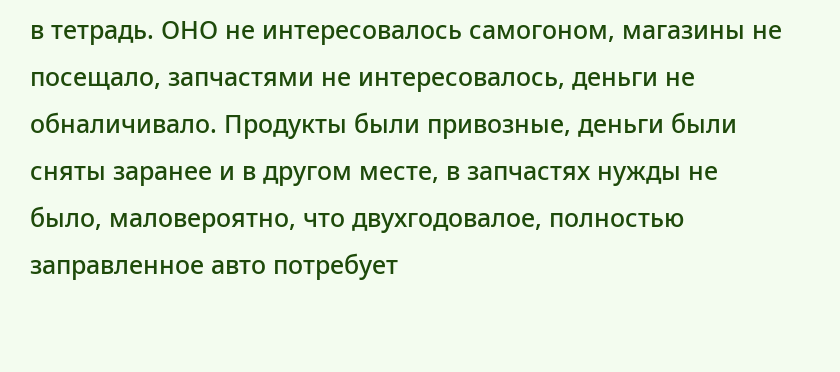в тетрадь. ОНО не интересовалось самогоном, магазины не посещало, запчастями не интересовалось, деньги не обналичивало. Продукты были привозные, деньги были сняты заранее и в другом месте, в запчастях нужды не было, маловероятно, что двухгодовалое, полностью заправленное авто потребует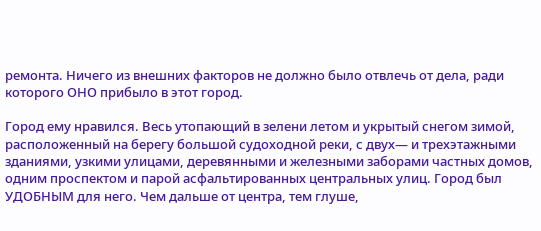ремонта. Ничего из внешних факторов не должно было отвлечь от дела, ради которого ОНО прибыло в этот город.

Город ему нравился. Весь утопающий в зелени летом и укрытый снегом зимой, расположенный на берегу большой судоходной реки, с двух— и трехэтажными зданиями, узкими улицами, деревянными и железными заборами частных домов, одним проспектом и парой асфальтированных центральных улиц. Город был УДОБНЫМ для него. Чем дальше от центра, тем глуше,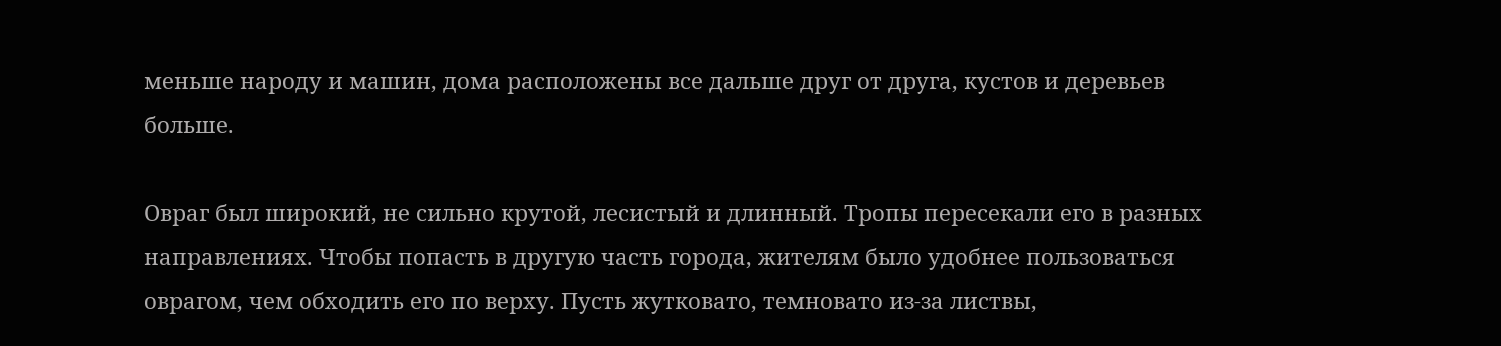меньше народу и машин, дома расположены все дальше друг от друга, кустов и деревьев больше.

Овраг был широкий, не сильно крутой, лесистый и длинный. Тропы пересекали его в разных направлениях. Чтобы попасть в другую часть города, жителям было удобнее пользоваться оврагом, чем обходить его по верху. Пусть жутковато, темновато из-за листвы,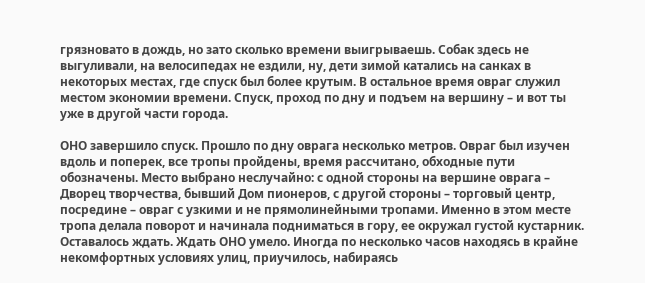грязновато в дождь, но зато сколько времени выигрываешь. Собак здесь не выгуливали, на велосипедах не ездили, ну, дети зимой катались на санках в некоторых местах, где спуск был более крутым. В остальное время овраг служил местом экономии времени. Спуск, проход по дну и подъем на вершину – и вот ты уже в другой части города.

ОНО завершило спуск. Прошло по дну оврага несколько метров. Овраг был изучен вдоль и поперек, все тропы пройдены, время рассчитано, обходные пути обозначены. Место выбрано неслучайно: с одной стороны на вершине оврага – Дворец творчества, бывший Дом пионеров, с другой стороны – торговый центр, посредине – овраг с узкими и не прямолинейными тропами. Именно в этом месте тропа делала поворот и начинала подниматься в гору, ее окружал густой кустарник. Оставалось ждать. Ждать ОНО умело. Иногда по несколько часов находясь в крайне некомфортных условиях улиц, приучилось, набираясь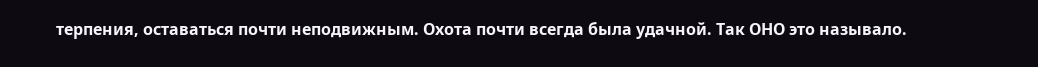терпения, оставаться почти неподвижным. Охота почти всегда была удачной. Так ОНО это называло.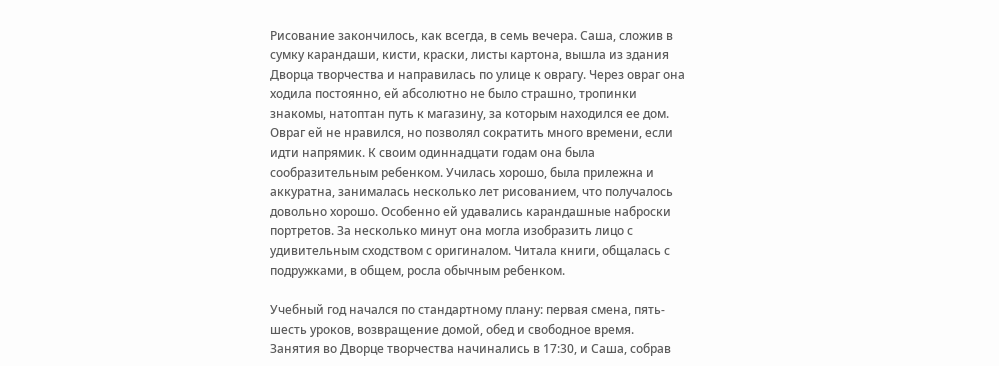Рисование закончилось, как всегда, в семь вечера. Саша, сложив в сумку карандаши, кисти, краски, листы картона, вышла из здания Дворца творчества и направилась по улице к оврагу. Через овраг она ходила постоянно, ей абсолютно не было страшно, тропинки знакомы, натоптан путь к магазину, за которым находился ее дом. Овраг ей не нравился, но позволял сократить много времени, если идти напрямик. К своим одиннадцати годам она была сообразительным ребенком. Училась хорошо, была прилежна и аккуратна, занималась несколько лет рисованием, что получалось довольно хорошо. Особенно ей удавались карандашные наброски портретов. За несколько минут она могла изобразить лицо с удивительным сходством с оригиналом. Читала книги, общалась с подружками, в общем, росла обычным ребенком.

Учебный год начался по стандартному плану: первая смена, пять-шесть уроков, возвращение домой, обед и свободное время. Занятия во Дворце творчества начинались в 17:30, и Саша, собрав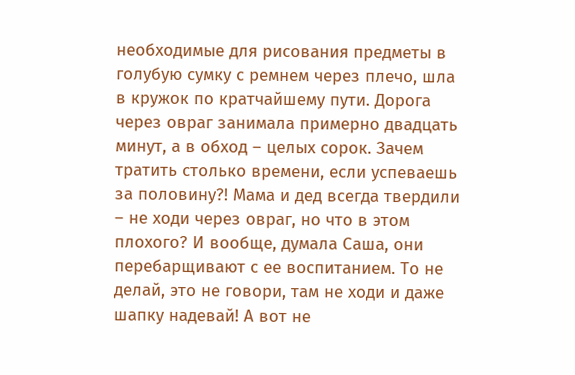необходимые для рисования предметы в голубую сумку с ремнем через плечо, шла в кружок по кратчайшему пути. Дорога через овраг занимала примерно двадцать минут, а в обход – целых сорок. Зачем тратить столько времени, если успеваешь за половину?! Мама и дед всегда твердили – не ходи через овраг, но что в этом плохого? И вообще, думала Саша, они перебарщивают с ее воспитанием. То не делай, это не говори, там не ходи и даже шапку надевай! А вот не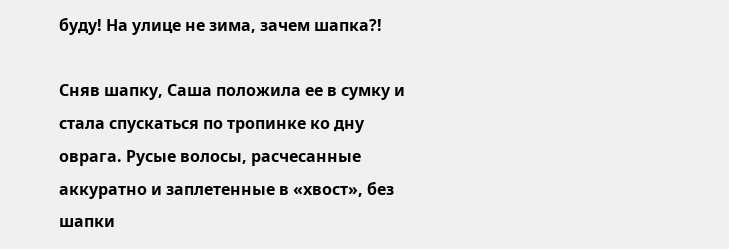буду! На улице не зима, зачем шапка?!

Сняв шапку, Саша положила ее в сумку и стала спускаться по тропинке ко дну оврага. Русые волосы, расчесанные аккуратно и заплетенные в «хвост», без шапки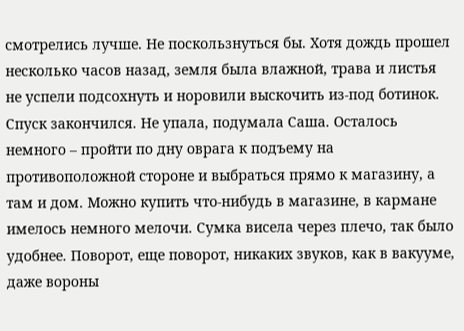смотрелись лучше. Не поскользнуться бы. Хотя дождь прошел несколько часов назад, земля была влажной, трава и листья не успели подсохнуть и норовили выскочить из-под ботинок. Спуск закончился. Не упала, подумала Саша. Осталось немного – пройти по дну оврага к подъему на противоположной стороне и выбраться прямо к магазину, а там и дом. Можно купить что-нибудь в магазине, в кармане имелось немного мелочи. Сумка висела через плечо, так было удобнее. Поворот, еще поворот, никаких звуков, как в вакууме, даже вороны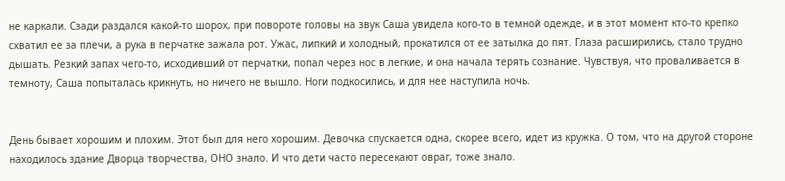не каркали. Сзади раздался какой-то шорох, при повороте головы на звук Саша увидела кого-то в темной одежде, и в этот момент кто-то крепко схватил ее за плечи, а рука в перчатке зажала рот. Ужас, липкий и холодный, прокатился от ее затылка до пят. Глаза расширились, стало трудно дышать. Резкий запах чего-то, исходивший от перчатки, попал через нос в легкие, и она начала терять сознание. Чувствуя, что проваливается в темноту, Саша попыталась крикнуть, но ничего не вышло. Ноги подкосились, и для нее наступила ночь.


День бывает хорошим и плохим. Этот был для него хорошим. Девочка спускается одна, скорее всего, идет из кружка. О том, что на другой стороне находилось здание Дворца творчества, ОНО знало. И что дети часто пересекают овраг, тоже знало.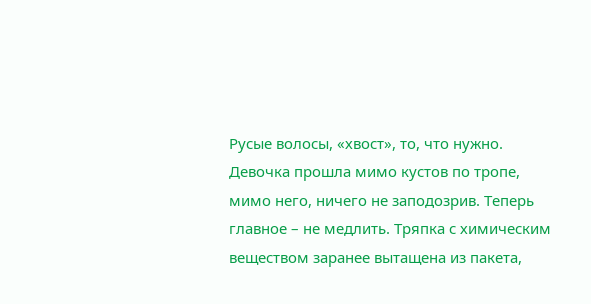Русые волосы, «хвост», то, что нужно. Девочка прошла мимо кустов по тропе, мимо него, ничего не заподозрив. Теперь главное – не медлить. Тряпка с химическим веществом заранее вытащена из пакета,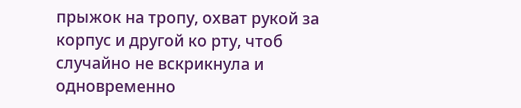прыжок на тропу, охват рукой за корпус и другой ко рту, чтоб случайно не вскрикнула и одновременно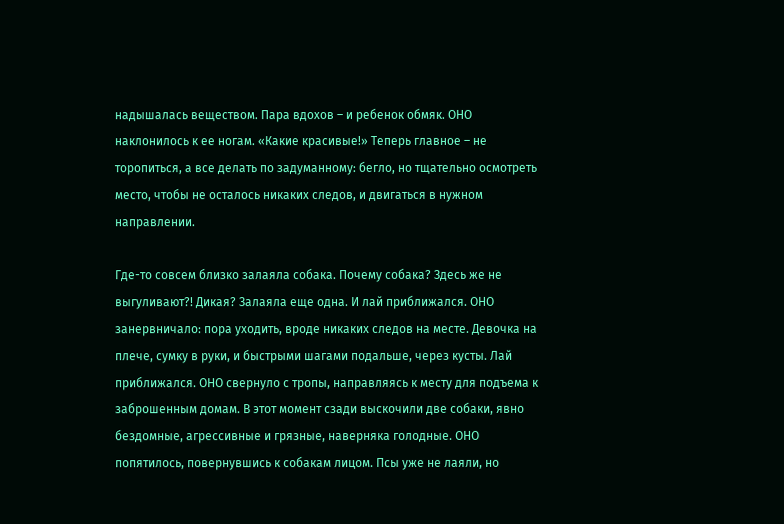надышалась веществом. Пара вдохов – и ребенок обмяк. ОНО наклонилось к ее ногам. «Какие красивые!» Теперь главное – не торопиться, а все делать по задуманному: бегло, но тщательно осмотреть место, чтобы не осталось никаких следов, и двигаться в нужном направлении.

Где-то совсем близко залаяла собака. Почему собака? Здесь же не выгуливают?! Дикая? Залаяла еще одна. И лай приближался. ОНО занервничало: пора уходить, вроде никаких следов на месте. Девочка на плече, сумку в руки, и быстрыми шагами подальше, через кусты. Лай приближался. ОНО свернуло с тропы, направляясь к месту для подъема к заброшенным домам. В этот момент сзади выскочили две собаки, явно бездомные, агрессивные и грязные, наверняка голодные. ОНО попятилось, повернувшись к собакам лицом. Псы уже не лаяли, но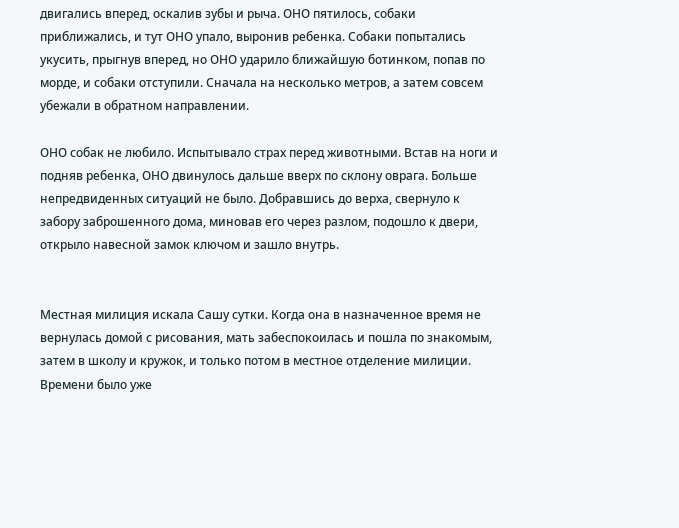двигались вперед, оскалив зубы и рыча. ОНО пятилось, собаки приближались, и тут ОНО упало, выронив ребенка. Собаки попытались укусить, прыгнув вперед, но ОНО ударило ближайшую ботинком, попав по морде, и собаки отступили. Сначала на несколько метров, а затем совсем убежали в обратном направлении.

ОНО собак не любило. Испытывало страх перед животными. Встав на ноги и подняв ребенка, ОНО двинулось дальше вверх по склону оврага. Больше непредвиденных ситуаций не было. Добравшись до верха, свернуло к забору заброшенного дома, миновав его через разлом, подошло к двери, открыло навесной замок ключом и зашло внутрь.


Местная милиция искала Сашу сутки. Когда она в назначенное время не вернулась домой с рисования, мать забеспокоилась и пошла по знакомым, затем в школу и кружок, и только потом в местное отделение милиции. Времени было уже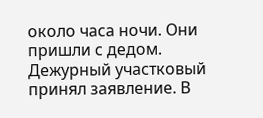около часа ночи. Они пришли с дедом. Дежурный участковый принял заявление. В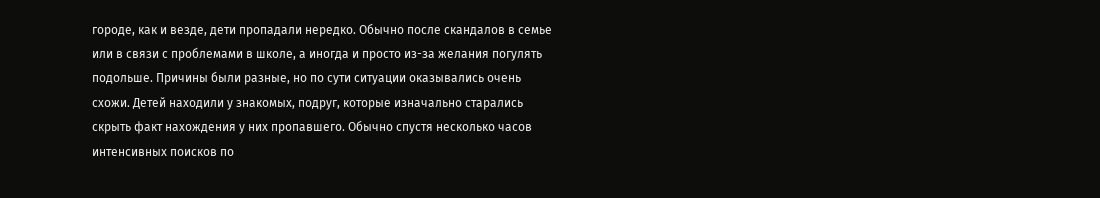городе, как и везде, дети пропадали нередко. Обычно после скандалов в семье или в связи с проблемами в школе, а иногда и просто из-за желания погулять подольше. Причины были разные, но по сути ситуации оказывались очень схожи. Детей находили у знакомых, подруг, которые изначально старались скрыть факт нахождения у них пропавшего. Обычно спустя несколько часов интенсивных поисков по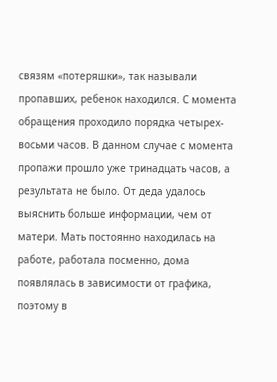связям «потеряшки», так называли пропавших, ребенок находился. С момента обращения проходило порядка четырех-восьми часов. В данном случае с момента пропажи прошло уже тринадцать часов, а результата не было. От деда удалось выяснить больше информации, чем от матери. Мать постоянно находилась на работе, работала посменно, дома появлялась в зависимости от графика, поэтому в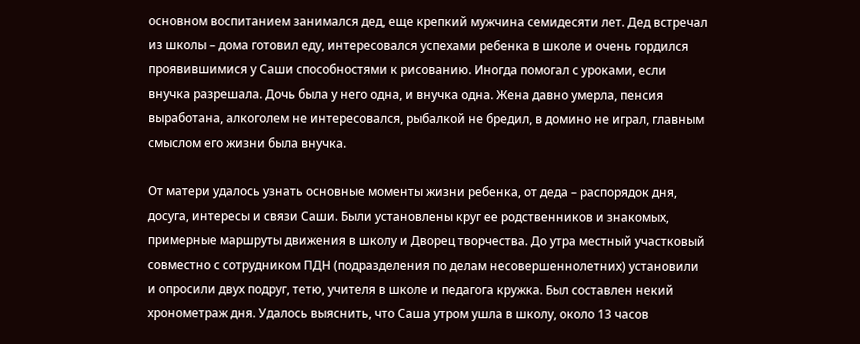основном воспитанием занимался дед, еще крепкий мужчина семидесяти лет. Дед встречал из школы – дома готовил еду, интересовался успехами ребенка в школе и очень гордился проявившимися у Саши способностями к рисованию. Иногда помогал с уроками, если внучка разрешала. Дочь была у него одна, и внучка одна. Жена давно умерла, пенсия выработана, алкоголем не интересовался, рыбалкой не бредил, в домино не играл, главным смыслом его жизни была внучка.

От матери удалось узнать основные моменты жизни ребенка, от деда – распорядок дня, досуга, интересы и связи Саши. Были установлены круг ее родственников и знакомых, примерные маршруты движения в школу и Дворец творчества. До утра местный участковый совместно с сотрудником ПДН (подразделения по делам несовершеннолетних) установили и опросили двух подруг, тетю, учителя в школе и педагога кружка. Был составлен некий хронометраж дня. Удалось выяснить, что Саша утром ушла в школу, около 13 часов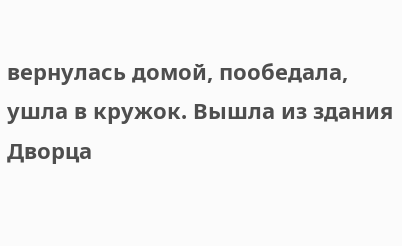вернулась домой, пообедала, ушла в кружок. Вышла из здания Дворца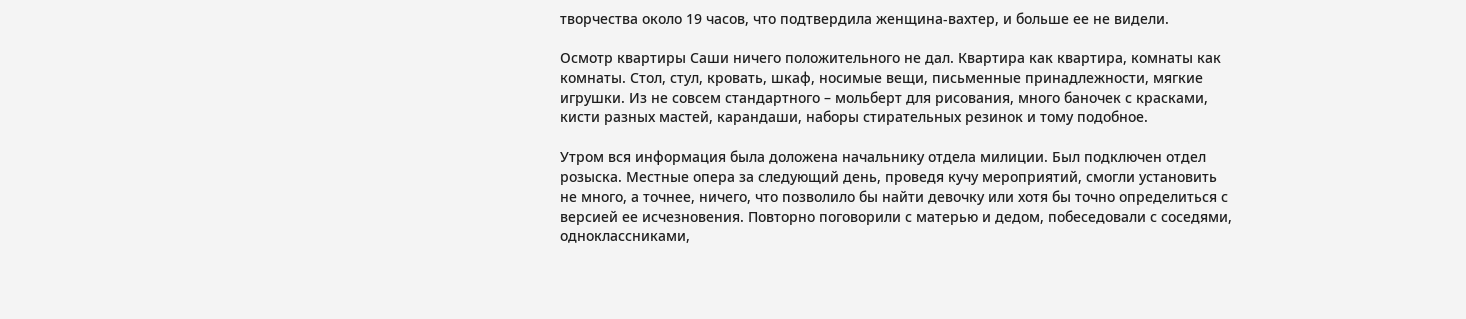творчества около 19 часов, что подтвердила женщина-вахтер, и больше ее не видели.

Осмотр квартиры Саши ничего положительного не дал. Квартира как квартира, комнаты как комнаты. Стол, стул, кровать, шкаф, носимые вещи, письменные принадлежности, мягкие игрушки. Из не совсем стандартного – мольберт для рисования, много баночек с красками, кисти разных мастей, карандаши, наборы стирательных резинок и тому подобное.

Утром вся информация была доложена начальнику отдела милиции. Был подключен отдел розыска. Местные опера за следующий день, проведя кучу мероприятий, смогли установить не много, а точнее, ничего, что позволило бы найти девочку или хотя бы точно определиться с версией ее исчезновения. Повторно поговорили с матерью и дедом, побеседовали с соседями, одноклассниками,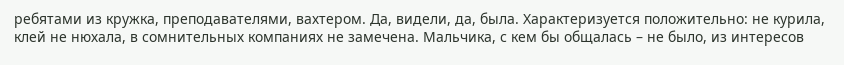ребятами из кружка, преподавателями, вахтером. Да, видели, да, была. Характеризуется положительно: не курила, клей не нюхала, в сомнительных компаниях не замечена. Мальчика, с кем бы общалась – не было, из интересов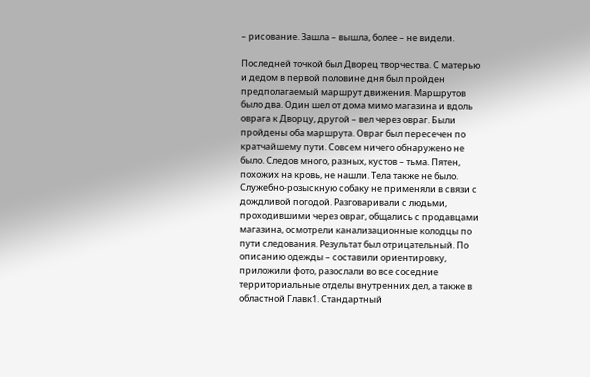– рисование. Зашла – вышла, более – не видели.

Последней точкой был Дворец творчества. С матерью и дедом в первой половине дня был пройден предполагаемый маршрут движения. Маршрутов было два. Один шел от дома мимо магазина и вдоль оврага к Дворцу, другой – вел через овраг. Были пройдены оба маршрута. Овраг был пересечен по кратчайшему пути. Совсем ничего обнаружено не было. Следов много, разных, кустов – тьма. Пятен, похожих на кровь, не нашли. Тела также не было. Служебно-розыскную собаку не применяли в связи с дождливой погодой. Разговаривали с людьми, проходившими через овраг, общались с продавцами магазина, осмотрели канализационные колодцы по пути следования. Результат был отрицательный. По описанию одежды – составили ориентировку, приложили фото, разослали во все соседние территориальные отделы внутренних дел, а также в областной Главк1. Стандартный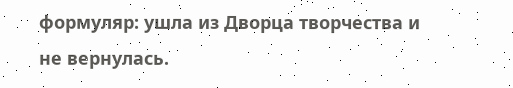формуляр: ушла из Дворца творчества и не вернулась.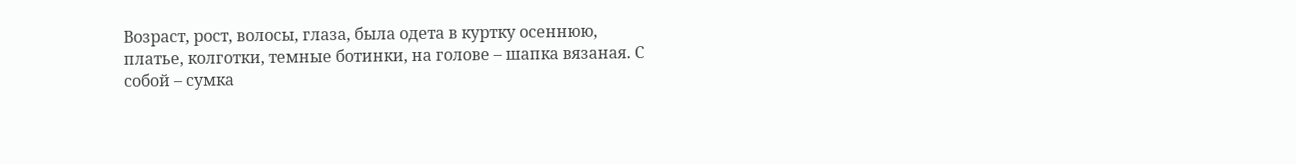Возраст, рост, волосы, глаза, была одета в куртку осеннюю, платье, колготки, темные ботинки, на голове – шапка вязаная. С собой – сумка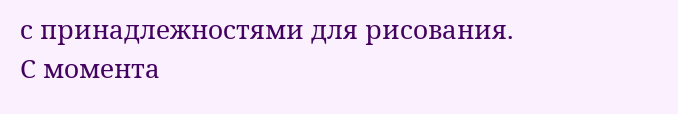с принадлежностями для рисования. С момента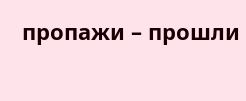пропажи – прошли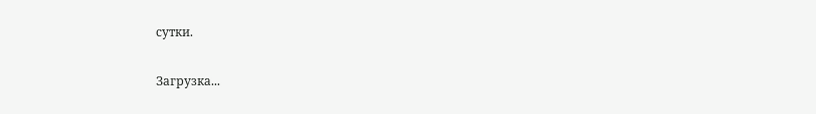сутки.

Загрузка...